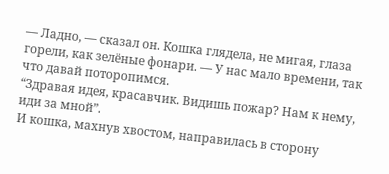— Ладно, — сказал он. Кошка глядела, не мигая, глаза горели, как зелёные фонари. — У нас мало времени, так что давай поторопимся.
“Здравая идея, красавчик. Видишь пожар? Нам к нему, иди за мной”.
И кошка, махнув хвостом, направилась в сторону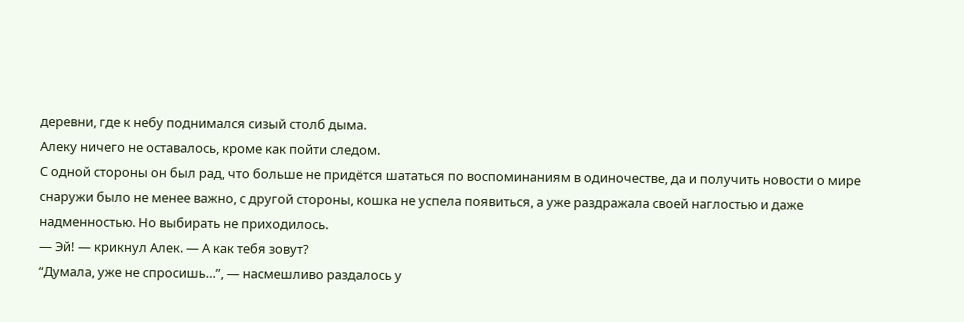деревни, где к небу поднимался сизый столб дыма.
Алеку ничего не оставалось, кроме как пойти следом.
С одной стороны он был рад, что больше не придётся шататься по воспоминаниям в одиночестве, да и получить новости о мире снаружи было не менее важно, с другой стороны, кошка не успела появиться, а уже раздражала своей наглостью и даже надменностью. Но выбирать не приходилось.
— Эй! — крикнул Алек. — А как тебя зовут?
“Думала, уже не спросишь…”, — насмешливо раздалось у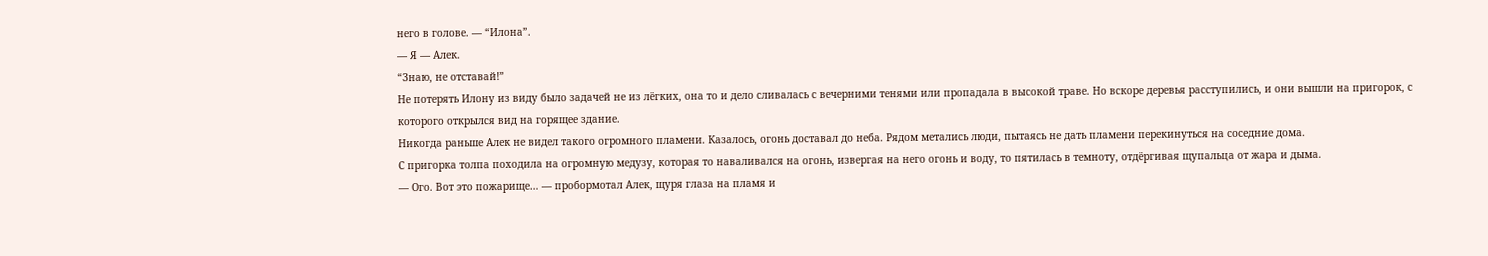него в голове. — “Илона”.
— Я — Алек.
“Знаю, не отставай!”
Не потерять Илону из виду было задачей не из лёгких, она то и дело сливалась с вечерними тенями или пропадала в высокой траве. Но вскоре деревья расступились, и они вышли на пригорок, с которого открылся вид на горящее здание.
Никогда раньше Алек не видел такого огромного пламени. Казалось, огонь доставал до неба. Рядом метались люди, пытаясь не дать пламени перекинуться на соседние дома.
С пригорка толпа походила на огромную медузу, которая то наваливался на огонь, извергая на него огонь и воду, то пятилась в темноту, отдёргивая щупальца от жара и дыма.
— Ого. Вот это пожарище… — пробормотал Алек, щуря глаза на пламя и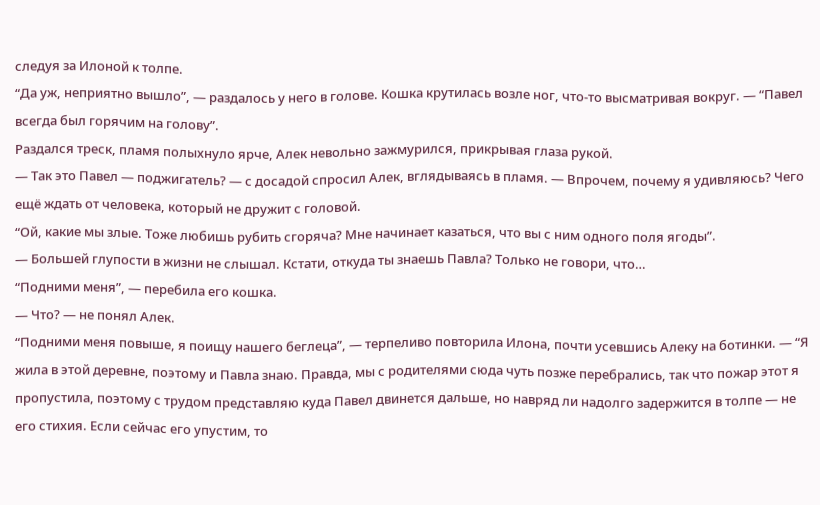следуя за Илоной к толпе.
“Да уж, неприятно вышло”, — раздалось у него в голове. Кошка крутилась возле ног, что-то высматривая вокруг. — “Павел всегда был горячим на голову”.
Раздался треск, пламя полыхнуло ярче, Алек невольно зажмурился, прикрывая глаза рукой.
— Так это Павел — поджигатель? — с досадой спросил Алек, вглядываясь в пламя. — Впрочем, почему я удивляюсь? Чего ещё ждать от человека, который не дружит с головой.
“Ой, какие мы злые. Тоже любишь рубить сгоряча? Мне начинает казаться, что вы с ним одного поля ягоды”.
— Большей глупости в жизни не слышал. Кстати, откуда ты знаешь Павла? Только не говори, что…
“Подними меня”, — перебила его кошка.
— Что? — не понял Алек.
“Подними меня повыше, я поищу нашего беглеца”, — терпеливо повторила Илона, почти усевшись Алеку на ботинки. — “Я жила в этой деревне, поэтому и Павла знаю. Правда, мы с родителями сюда чуть позже перебрались, так что пожар этот я пропустила, поэтому с трудом представляю куда Павел двинется дальше, но навряд ли надолго задержится в толпе — не его стихия. Если сейчас его упустим, то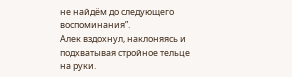не найдём до следующего воспоминания”.
Алек вздохнул, наклоняясь и подхватывая стройное тельце на руки.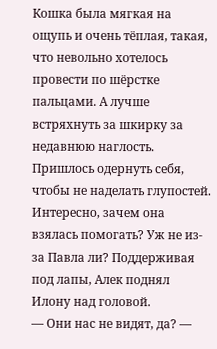Кошка была мягкая на ощупь и очень тёплая, такая, что невольно хотелось провести по шёрстке пальцами. А лучше встряхнуть за шкирку за недавнюю наглость. Пришлось одернуть себя, чтобы не наделать глупостей. Интересно, зачем она взялась помогать? Уж не из-за Павла ли? Поддерживая под лапы, Алек поднял Илону над головой.
— Они нас не видят, да? —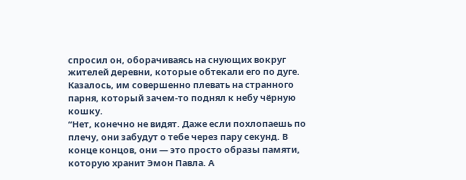спросил он, оборачиваясь на снующих вокруг жителей деревни, которые обтекали его по дуге. Казалось, им совершенно плевать на странного парня, который зачем-то поднял к небу чёрную кошку.
“Нет, конечно не видят. Даже если похлопаешь по плечу, они забудут о тебе через пару секунд. В конце концов, они — это просто образы памяти, которую хранит Эмон Павла. А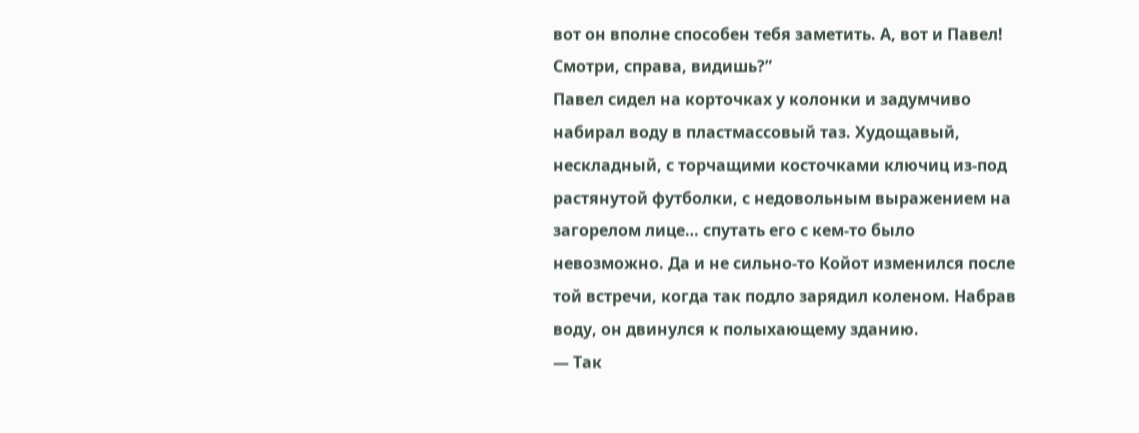вот он вполне способен тебя заметить. А, вот и Павел! Смотри, справа, видишь?”
Павел сидел на корточках у колонки и задумчиво набирал воду в пластмассовый таз. Худощавый, нескладный, с торчащими косточками ключиц из-под растянутой футболки, с недовольным выражением на загорелом лице… спутать его с кем-то было невозможно. Да и не сильно-то Койот изменился после той встречи, когда так подло зарядил коленом. Набрав воду, он двинулся к полыхающему зданию.
— Так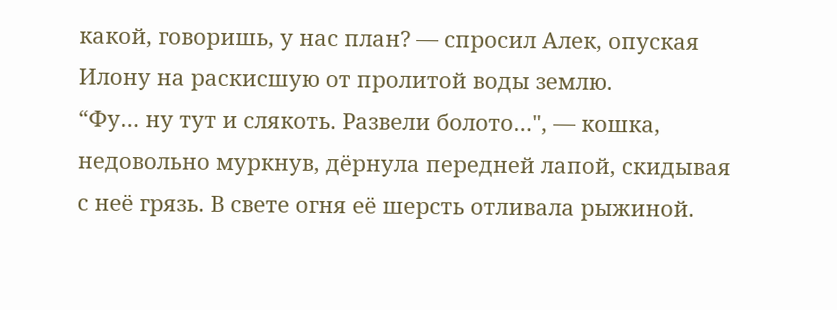какой, говоришь, у нас план? — спросил Алек, опуская Илону на раскисшую от пролитой воды землю.
“Фу… ну тут и слякоть. Развели болото…", — кошка, недовольно муркнув, дёрнула передней лапой, скидывая с неё грязь. В свете огня её шерсть отливала рыжиной.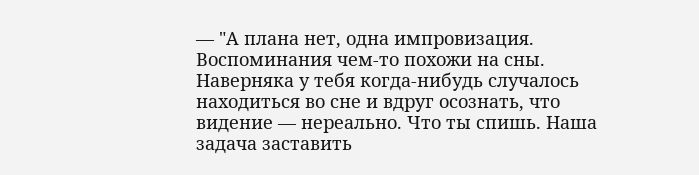— "А плана нет, одна импровизация. Воспоминания чем-то похожи на сны. Наверняка у тебя когда-нибудь случалось находиться во сне и вдруг осознать, что видение — нереально. Что ты спишь. Наша задача заставить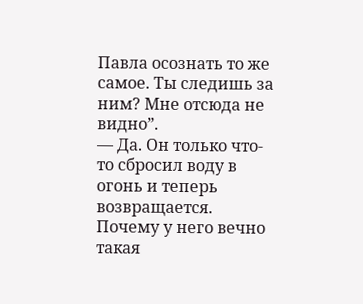Павла осознать то же самое. Ты следишь за ним? Мне отсюда не видно”.
— Да. Он только что-то сбросил воду в огонь и теперь возвращается. Почему у него вечно такая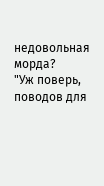недовольная морда?
"Уж поверь, поводов для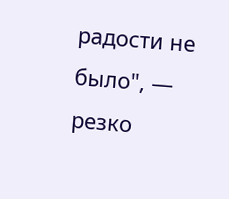радости не было", — резко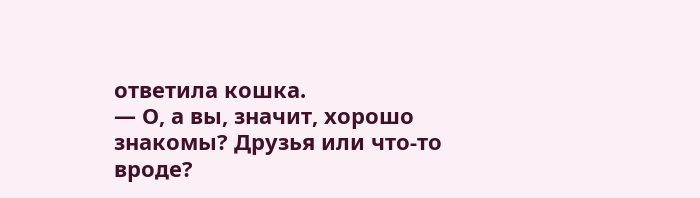ответила кошка.
— О, а вы, значит, хорошо знакомы? Друзья или что-то вроде?